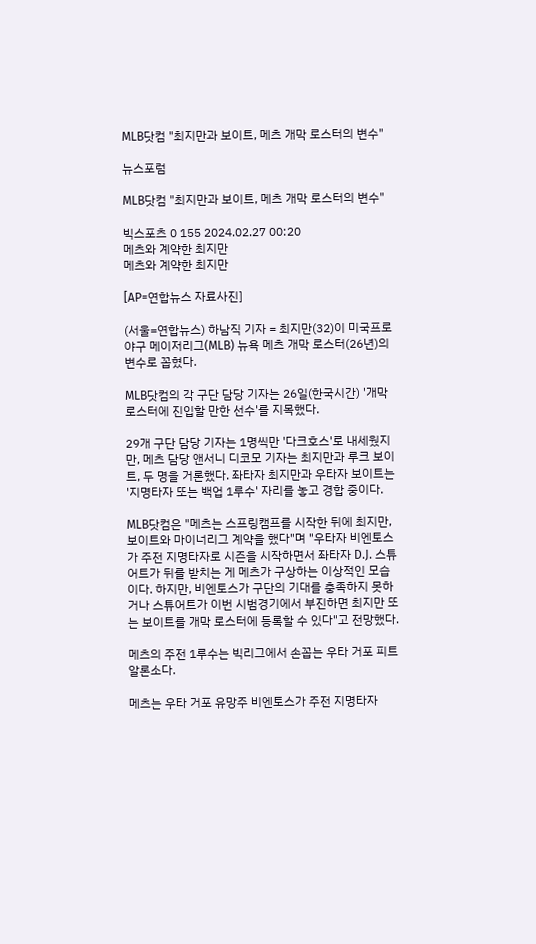MLB닷컴 "최지만과 보이트, 메츠 개막 로스터의 변수"

뉴스포럼

MLB닷컴 "최지만과 보이트, 메츠 개막 로스터의 변수"

빅스포츠 0 155 2024.02.27 00:20
메츠와 계약한 최지만
메츠와 계약한 최지만

[AP=연합뉴스 자료사진]

(서울=연합뉴스) 하남직 기자 = 최지만(32)이 미국프로야구 메이저리그(MLB) 뉴욕 메츠 개막 로스터(26년)의 변수로 꼽혔다.

MLB닷컴의 각 구단 담당 기자는 26일(한국시간) '개막 로스터에 진입할 만한 선수'를 지목했다.

29개 구단 담당 기자는 1명씩만 '다크호스'로 내세웠지만, 메츠 담당 앤서니 디코모 기자는 최지만과 루크 보이트, 두 명을 거론했다. 좌타자 최지만과 우타자 보이트는 '지명타자 또는 백업 1루수' 자리를 놓고 경합 중이다.

MLB닷컴은 "메츠는 스프링캠프를 시작한 뒤에 최지만, 보이트와 마이너리그 계약을 했다"며 "우타자 비엔토스가 주전 지명타자로 시즌을 시작하면서 좌타자 D.J. 스튜어트가 뒤를 받치는 게 메츠가 구상하는 이상적인 모습이다. 하지만, 비엔토스가 구단의 기대를 충족하지 못하거나 스튜어트가 이번 시범경기에서 부진하면 최지만 또는 보이트를 개막 로스터에 등록할 수 있다"고 전망했다.

메츠의 주전 1루수는 빅리그에서 손꼽는 우타 거포 피트 알론소다.

메츠는 우타 거포 유망주 비엔토스가 주전 지명타자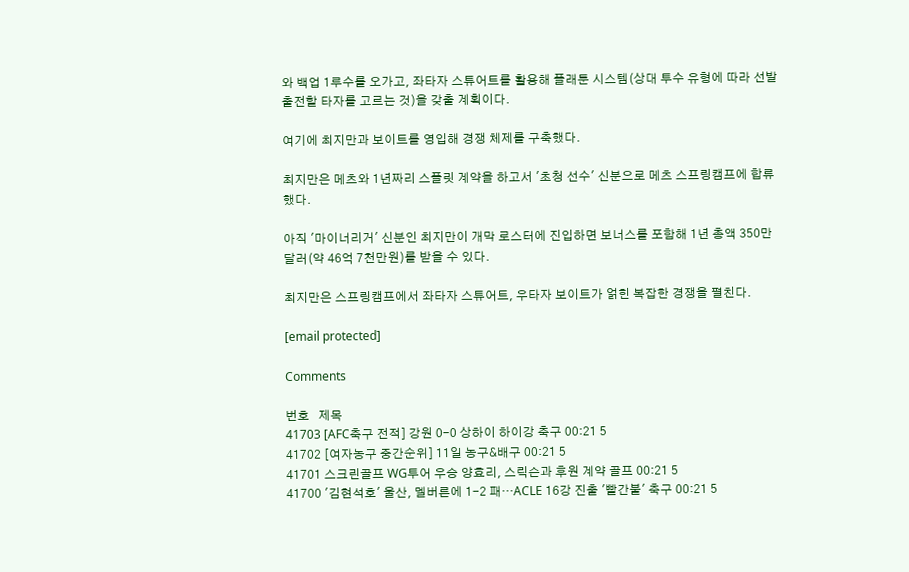와 백업 1루수를 오가고, 좌타자 스튜어트를 활용해 플래툰 시스템(상대 투수 유형에 따라 선발 출전할 타자를 고르는 것)을 갖출 계획이다.

여기에 최지만과 보이트를 영입해 경쟁 체제를 구축했다.

최지만은 메츠와 1년짜리 스플릿 계약을 하고서 '초청 선수' 신분으로 메츠 스프링캠프에 합류했다.

아직 '마이너리거' 신분인 최지만이 개막 로스터에 진입하면 보너스를 포함해 1년 총액 350만 달러(약 46억 7천만원)를 받을 수 있다.

최지만은 스프링캠프에서 좌타자 스튜어트, 우타자 보이트가 얽힌 복잡한 경쟁을 펼친다.

[email protected]

Comments

번호   제목
41703 [AFC축구 전적] 강원 0-0 상하이 하이강 축구 00:21 5
41702 [여자농구 중간순위] 11일 농구&배구 00:21 5
41701 스크린골프 WG투어 우승 양효리, 스릭슨과 후원 계약 골프 00:21 5
41700 '김현석호' 울산, 멜버른에 1-2 패…ACLE 16강 진출 '빨간불' 축구 00:21 5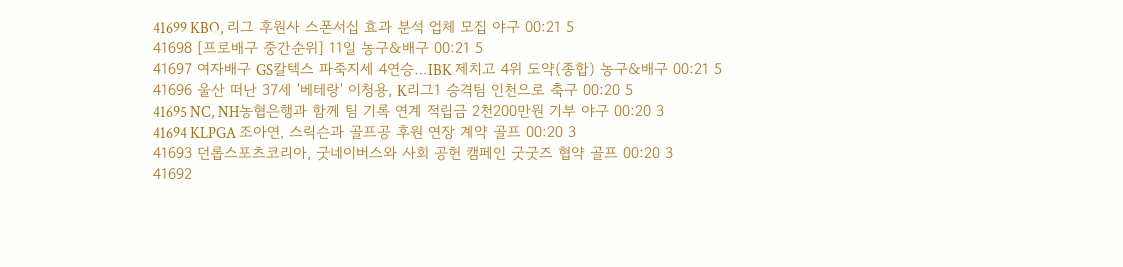41699 KBO, 리그 후원사 스폰서십 효과 분석 업체 모집 야구 00:21 5
41698 [프로배구 중간순위] 11일 농구&배구 00:21 5
41697 여자배구 GS칼텍스 파죽지세 4연승…IBK 제치고 4위 도약(종합) 농구&배구 00:21 5
41696 울산 떠난 37세 '베테랑' 이청용, K리그1 승격팀 인천으로 축구 00:20 5
41695 NC, NH농협은행과 함께 팀 기록 연계 적립금 2천200만원 기부 야구 00:20 3
41694 KLPGA 조아연, 스릭슨과 골프공 후원 연장 계약 골프 00:20 3
41693 던롭스포츠코리아, 굿네이버스와 사회 공헌 캠페인 굿굿즈 협약 골프 00:20 3
41692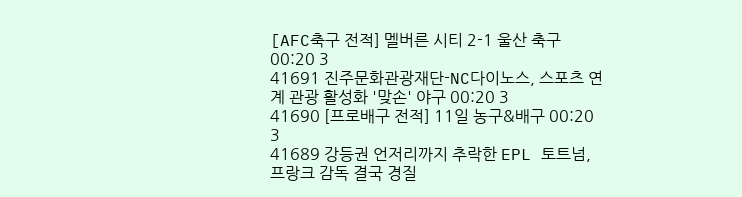[AFC축구 전적] 멜버른 시티 2-1 울산 축구 00:20 3
41691 진주문화관광재단-NC다이노스, 스포츠 연계 관광 활성화 '맞손' 야구 00:20 3
41690 [프로배구 전적] 11일 농구&배구 00:20 3
41689 강등권 언저리까지 추락한 EPL 토트넘, 프랑크 감독 결국 경질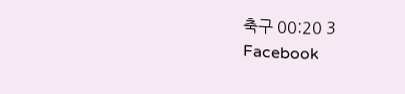축구 00:20 3
Facebook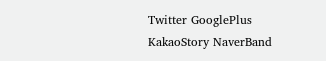Twitter GooglePlus KakaoStory NaverBand